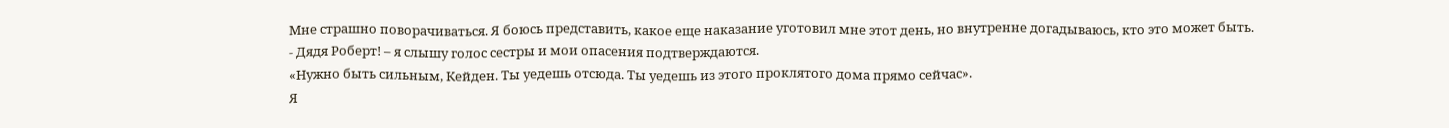Мне страшно поворачиваться. Я боюсь представить, какое еще наказание уготовил мне этот день, но внутренне догадываюсь, кто это может быть.
- Дядя Роберт! – я слышу голос сестры и мои опасения подтверждаются.
«Нужно быть сильным, Кейден. Ты уедешь отсюда. Ты уедешь из этого проклятого дома прямо сейчас».
Я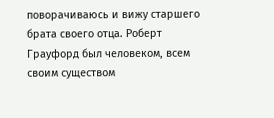поворачиваюсь и вижу старшего брата своего отца. Роберт Грауфорд был человеком, всем своим существом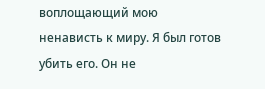воплощающий мою ненависть к миру. Я был готов убить его. Он не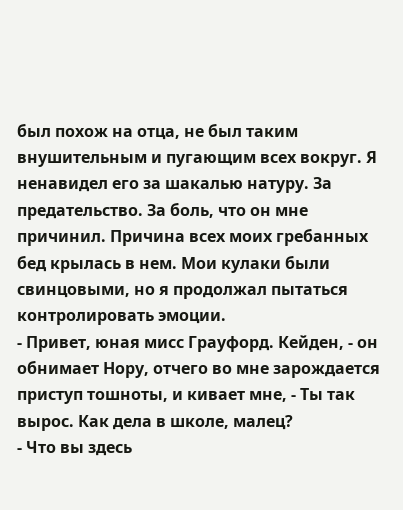был похож на отца, не был таким внушительным и пугающим всех вокруг. Я ненавидел его за шакалью натуру. За предательство. За боль, что он мне причинил. Причина всех моих гребанных бед крылась в нем. Мои кулаки были свинцовыми, но я продолжал пытаться контролировать эмоции.
- Привет, юная мисс Грауфорд. Кейден, - он обнимает Нору, отчего во мне зарождается приступ тошноты, и кивает мне, - Ты так вырос. Как дела в школе, малец?
- Что вы здесь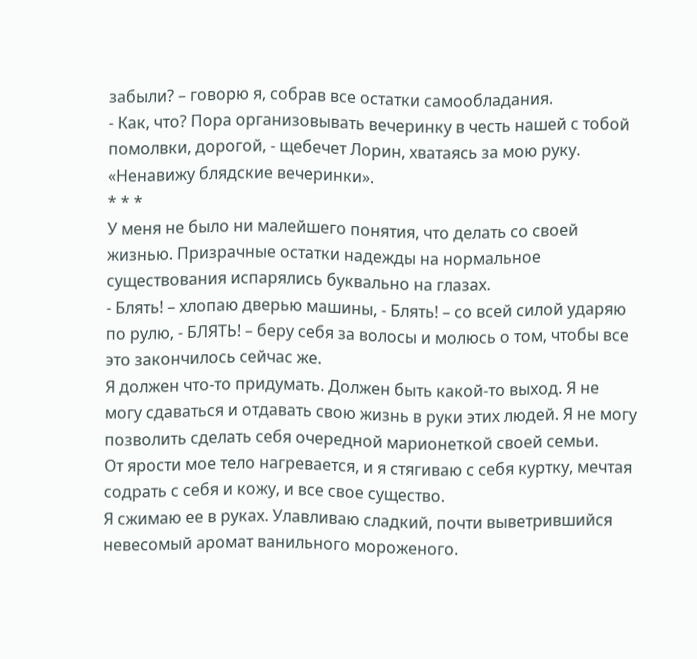забыли? – говорю я, собрав все остатки самообладания.
- Как, что? Пора организовывать вечеринку в честь нашей с тобой помолвки, дорогой, - щебечет Лорин, хватаясь за мою руку.
«Ненавижу блядские вечеринки».
* * *
У меня не было ни малейшего понятия, что делать со своей жизнью. Призрачные остатки надежды на нормальное существования испарялись буквально на глазах.
- Блять! – хлопаю дверью машины, - Блять! – со всей силой ударяю по рулю, - БЛЯТЬ! – беру себя за волосы и молюсь о том, чтобы все это закончилось сейчас же.
Я должен что-то придумать. Должен быть какой-то выход. Я не могу сдаваться и отдавать свою жизнь в руки этих людей. Я не могу позволить сделать себя очередной марионеткой своей семьи.
От ярости мое тело нагревается, и я стягиваю с себя куртку, мечтая содрать с себя и кожу, и все свое существо.
Я сжимаю ее в руках. Улавливаю сладкий, почти выветрившийся невесомый аромат ванильного мороженого.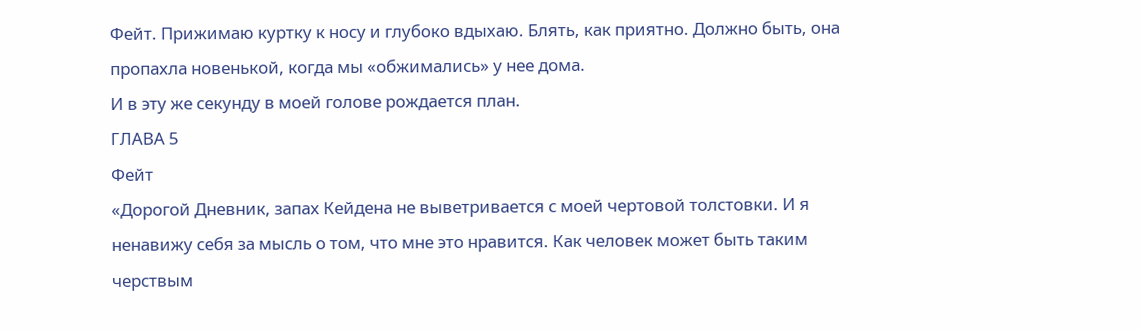Фейт. Прижимаю куртку к носу и глубоко вдыхаю. Блять, как приятно. Должно быть, она пропахла новенькой, когда мы «обжимались» у нее дома.
И в эту же секунду в моей голове рождается план.
ГЛАВА 5
Фейт
«Дорогой Дневник, запах Кейдена не выветривается с моей чертовой толстовки. И я ненавижу себя за мысль о том, что мне это нравится. Как человек может быть таким черствым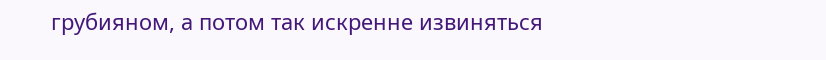грубияном, а потом так искренне извиняться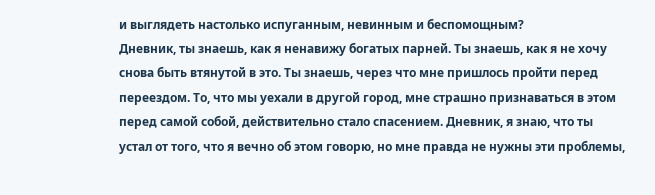и выглядеть настолько испуганным, невинным и беспомощным?
Дневник, ты знаешь, как я ненавижу богатых парней. Ты знаешь, как я не хочу снова быть втянутой в это. Ты знаешь, через что мне пришлось пройти перед переездом. То, что мы уехали в другой город, мне страшно признаваться в этом перед самой собой, действительно стало спасением. Дневник, я знаю, что ты устал от того, что я вечно об этом говорю, но мне правда не нужны эти проблемы,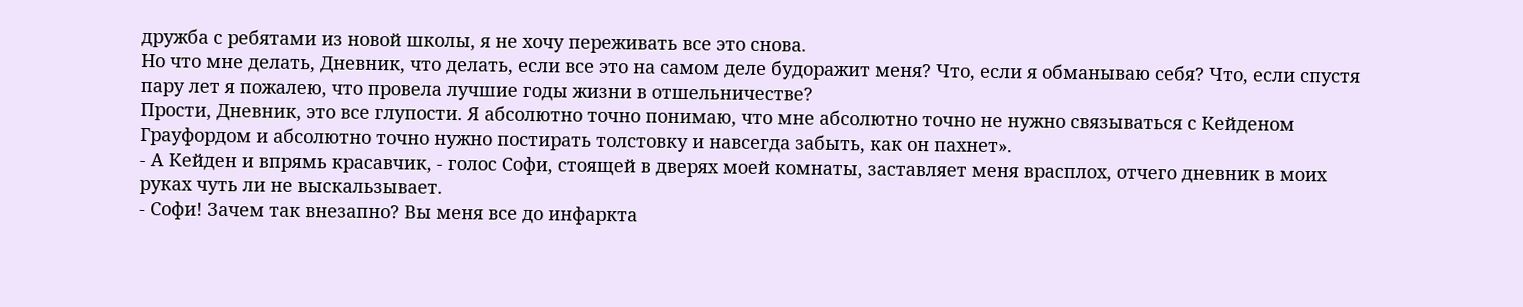дружба с ребятами из новой школы, я не хочу переживать все это снова.
Но что мне делать, Дневник, что делать, если все это на самом деле будоражит меня? Что, если я обманываю себя? Что, если спустя пару лет я пожалею, что провела лучшие годы жизни в отшельничестве?
Прости, Дневник, это все глупости. Я абсолютно точно понимаю, что мне абсолютно точно не нужно связываться с Кейденом Грауфордом и абсолютно точно нужно постирать толстовку и навсегда забыть, как он пахнет».
- А Кейден и впрямь красавчик, - голос Софи, стоящей в дверях моей комнаты, заставляет меня врасплох, отчего дневник в моих руках чуть ли не выскальзывает.
- Софи! Зачем так внезапно? Вы меня все до инфаркта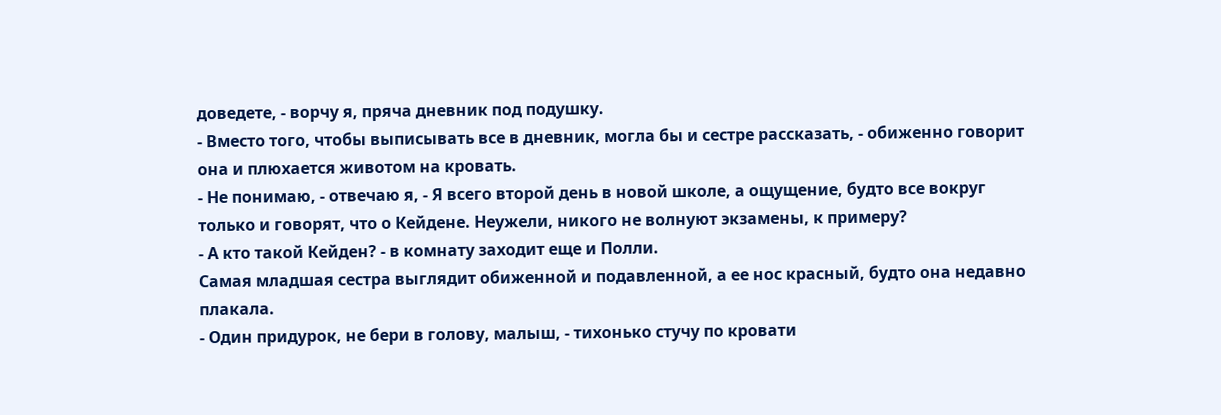доведете, - ворчу я, пряча дневник под подушку.
- Вместо того, чтобы выписывать все в дневник, могла бы и сестре рассказать, - обиженно говорит она и плюхается животом на кровать.
- Не понимаю, - отвечаю я, - Я всего второй день в новой школе, а ощущение, будто все вокруг только и говорят, что о Кейдене. Неужели, никого не волнуют экзамены, к примеру?
- А кто такой Кейден? - в комнату заходит еще и Полли.
Самая младшая сестра выглядит обиженной и подавленной, а ее нос красный, будто она недавно плакала.
- Один придурок, не бери в голову, малыш, - тихонько стучу по кровати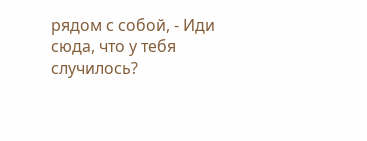рядом с собой, - Иди сюда, что у тебя случилось?